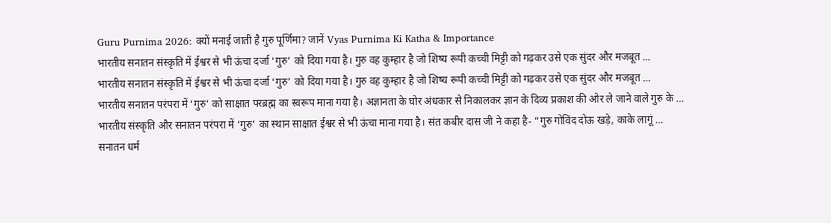Guru Purnima 2026: क्यों मनाई जाती है गुरु पूर्णिमा? जानें Vyas Purnima Ki Katha & Importance
भारतीय सनातन संस्कृति में ईश्वर से भी ऊंचा दर्जा ‘गुरु’ को दिया गया है। गुरु वह कुम्हार है जो शिष्य रूपी कच्ची मिट्टी को गढ़कर उसे एक सुंदर और मजबूत …
भारतीय सनातन संस्कृति में ईश्वर से भी ऊंचा दर्जा ‘गुरु’ को दिया गया है। गुरु वह कुम्हार है जो शिष्य रूपी कच्ची मिट्टी को गढ़कर उसे एक सुंदर और मजबूत …
भारतीय सनातन परंपरा में ‘गुरु’ को साक्षात परब्रह्म का स्वरूप माना गया है। अज्ञानता के घोर अंधकार से निकालकर ज्ञान के दिव्य प्रकाश की ओर ले जाने वाले गुरु के …
भारतीय संस्कृति और सनातन परंपरा में ‘गुरु’ का स्थान साक्षात ईश्वर से भी ऊंचा माना गया है। संत कबीर दास जी ने कहा है- “गुरु गोविंद दोऊ खड़े, काके लागूं …
सनातन धर्म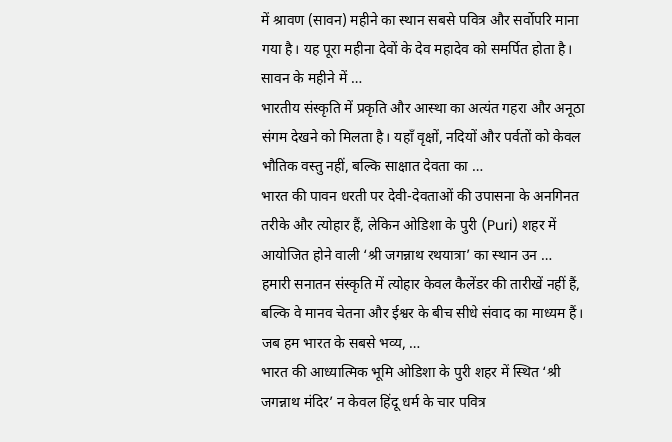में श्रावण (सावन) महीने का स्थान सबसे पवित्र और सर्वोपरि माना गया है। यह पूरा महीना देवों के देव महादेव को समर्पित होता है। सावन के महीने में …
भारतीय संस्कृति में प्रकृति और आस्था का अत्यंत गहरा और अनूठा संगम देखने को मिलता है। यहाँ वृक्षों, नदियों और पर्वतों को केवल भौतिक वस्तु नहीं, बल्कि साक्षात देवता का …
भारत की पावन धरती पर देवी-देवताओं की उपासना के अनगिनत तरीके और त्योहार हैं, लेकिन ओडिशा के पुरी (Puri) शहर में आयोजित होने वाली ‘श्री जगन्नाथ रथयात्रा’ का स्थान उन …
हमारी सनातन संस्कृति में त्योहार केवल कैलेंडर की तारीखें नहीं हैं, बल्कि वे मानव चेतना और ईश्वर के बीच सीधे संवाद का माध्यम हैं। जब हम भारत के सबसे भव्य, …
भारत की आध्यात्मिक भूमि ओडिशा के पुरी शहर में स्थित ‘श्री जगन्नाथ मंदिर’ न केवल हिंदू धर्म के चार पवित्र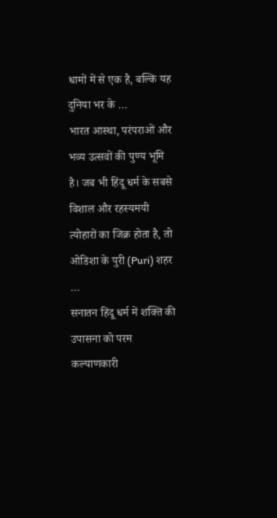धामों में से एक है, बल्कि यह दुनिया भर के …
भारत आस्था, परंपराओं और भव्य उत्सवों की पुण्य भूमि है। जब भी हिंदू धर्म के सबसे विशाल और रहस्यमयी त्योहारों का जिक्र होता है, तो ओडिशा के पुरी (Puri) शहर …
सनातन हिंदू धर्म में शक्ति की उपासना को परम कल्याणकारी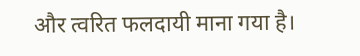और त्वरित फलदायी माना गया है।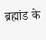ब्रह्मांड के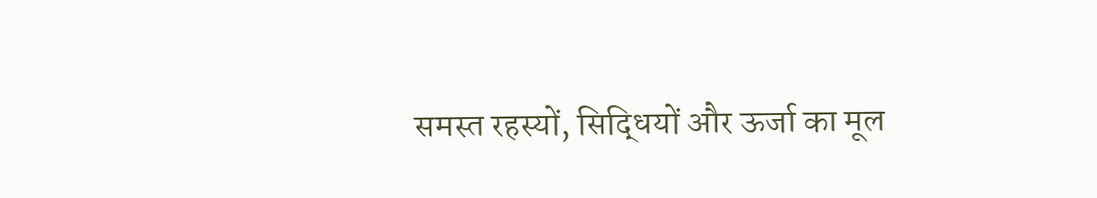समस्त रहस्यों, सिद्धियों और ऊर्जा का मूल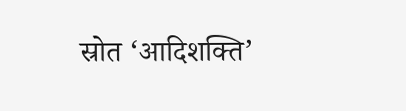स्रोत ‘आदिशक्ति’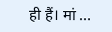ही हैं। मां …